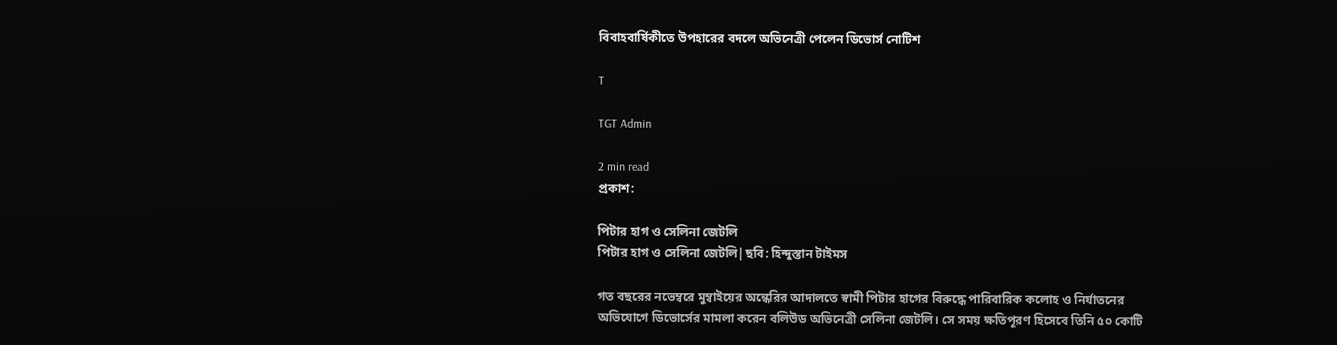বিবাহবার্ষিকীতে উপহারের বদলে অভিনেত্রী পেলেন ডিভোর্স নোটিশ

T

TGT Admin

2 min read
প্রকাশ:

পিটার হাগ ও সেলিনা জেটলি
পিটার হাগ ও সেলিনা জেটলি|ছবি: হিন্দুস্তান টাইমস

গত বছরের নভেম্বরে মুম্বাইয়ের অন্ধেরির আদালতে স্বামী পিটার হাগের বিরুদ্ধে পারিবারিক কলোহ ও নির্যাতনের অভিযোগে ডিভোর্সের মামলা করেন বলিউড অভিনেত্রী সেলিনা জেটলি। সে সময় ক্ষতিপূরণ হিসেবে তিনি ৫০ কোটি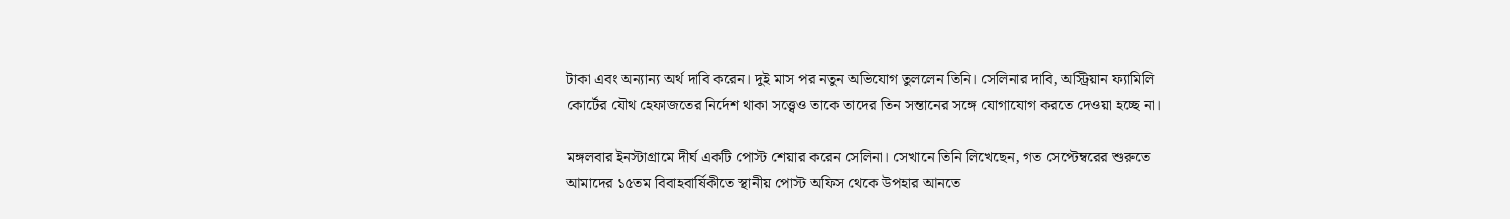টাকা এবং অন্যান্য অর্থ দাবি করেন। দুই মাস পর নতুন অভিযোগ তুললেন তিনি। সেলিনার দাবি, অস্ট্রিয়ান ফ্যামিলি কোর্টের যৌথ হেফাজতের নির্দেশ থাকা সত্ত্বেও তাকে তাদের তিন সন্তানের সঙ্গে যোগাযোগ করতে দেওয়া হচ্ছে না।

মঙ্গলবার ইনস্টাগ্রামে দীর্ঘ একটি পোস্ট শেয়ার করেন সেলিনা। সেখানে তিনি লিখেছেন, গত সেপ্টেম্বরের শুরুতে আমাদের ১৫তম বিবাহবার্ষিকীতে স্থানীয় পোস্ট অফিস থেকে উপহার আনতে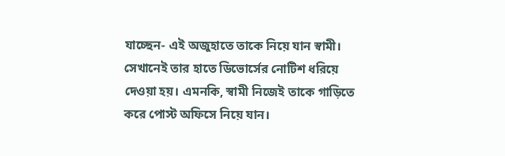যাচ্ছেন- এই অজুহাতে তাকে নিয়ে যান স্বামী। সেখানেই তার হাতে ডিভোর্সের নোটিশ ধরিয়ে দেওয়া হয়। এমনকি, স্বামী নিজেই তাকে গাড়িতে করে পোস্ট অফিসে নিয়ে যান।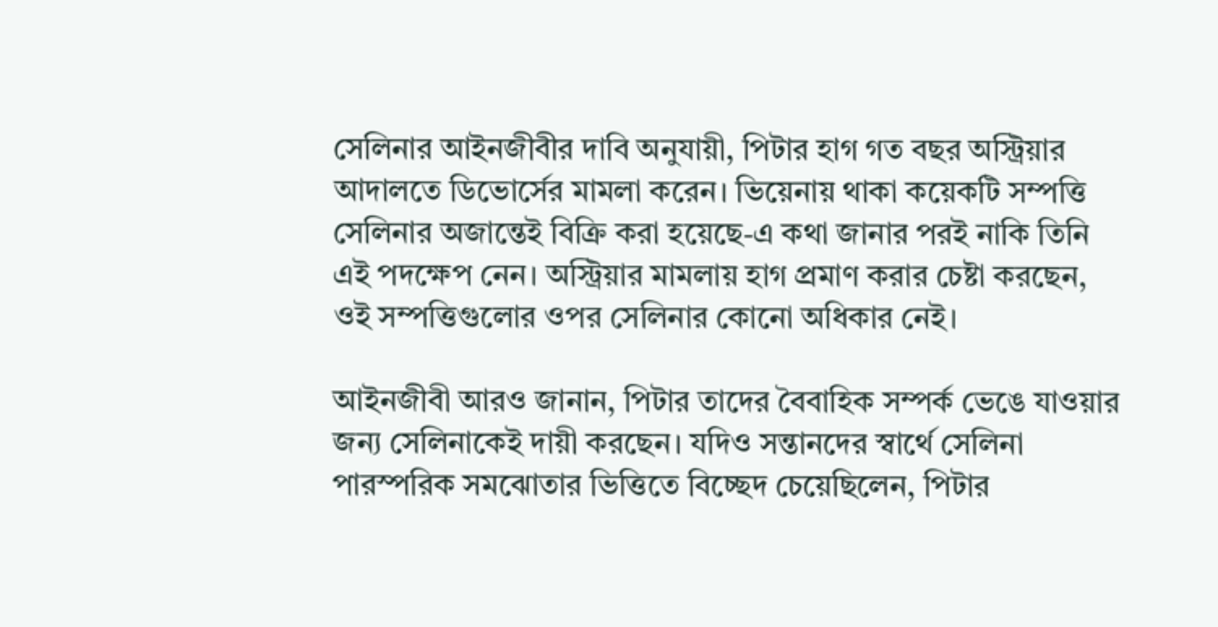সেলিনার আইনজীবীর দাবি অনুযায়ী, পিটার হাগ গত বছর অস্ট্রিয়ার আদালতে ডিভোর্সের মামলা করেন। ভিয়েনায় থাকা কয়েকটি সম্পত্তি সেলিনার অজান্তেই বিক্রি করা হয়েছে-এ কথা জানার পরই নাকি তিনি এই পদক্ষেপ নেন। অস্ট্রিয়ার মামলায় হাগ প্রমাণ করার চেষ্টা করছেন, ওই সম্পত্তিগুলোর ওপর সেলিনার কোনো অধিকার নেই।

আইনজীবী আরও জানান, পিটার তাদের বৈবাহিক সম্পর্ক ভেঙে যাওয়ার জন্য সেলিনাকেই দায়ী করছেন। যদিও সন্তানদের স্বার্থে সেলিনা পারস্পরিক সমঝোতার ভিত্তিতে বিচ্ছেদ চেয়েছিলেন, পিটার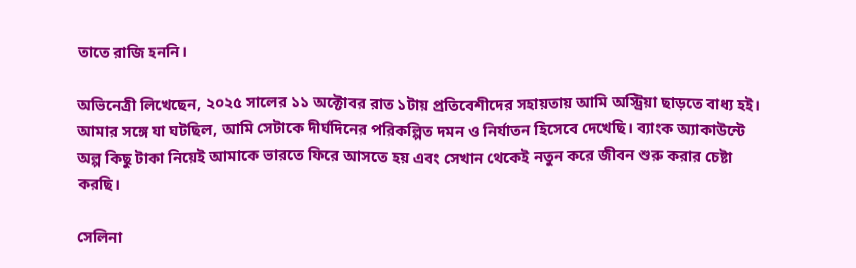তাতে রাজি হননি।

অভিনেত্রী লিখেছেন, ২০২৫ সালের ১১ অক্টোবর রাত ১টায় প্রতিবেশীদের সহায়তায় আমি অস্ট্রিয়া ছাড়তে বাধ্য হই। আমার সঙ্গে যা ঘটছিল, আমি সেটাকে দীর্ঘদিনের পরিকল্পিত দমন ও নির্যাতন হিসেবে দেখেছি। ব্যাংক অ্যাকাউন্টে অল্প কিছু টাকা নিয়েই আমাকে ভারতে ফিরে আসতে হয় এবং সেখান থেকেই নতুন করে জীবন শুরু করার চেষ্টা করছি।

সেলিনা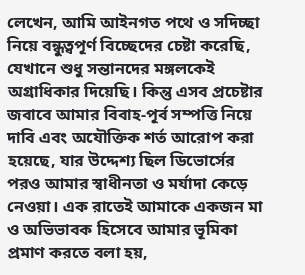লেখেন, আমি আইনগত পথে ও সদিচ্ছা নিয়ে বন্ধুত্বপূর্ণ বিচ্ছেদের চেষ্টা করেছি, যেখানে শুধু সন্তানদের মঙ্গলকেই অগ্রাধিকার দিয়েছি। কিন্তু এসব প্রচেষ্টার জবাবে আমার বিবাহ-পূর্ব সম্পত্তি নিয়ে দাবি এবং অযৌক্তিক শর্ত আরোপ করা হয়েছে, যার উদ্দেশ্য ছিল ডিভোর্সের পরও আমার স্বাধীনতা ও মর্যাদা কেড়ে নেওয়া। এক রাতেই আমাকে একজন মা ও অভিভাবক হিসেবে আমার ভূমিকা প্রমাণ করতে বলা হয়,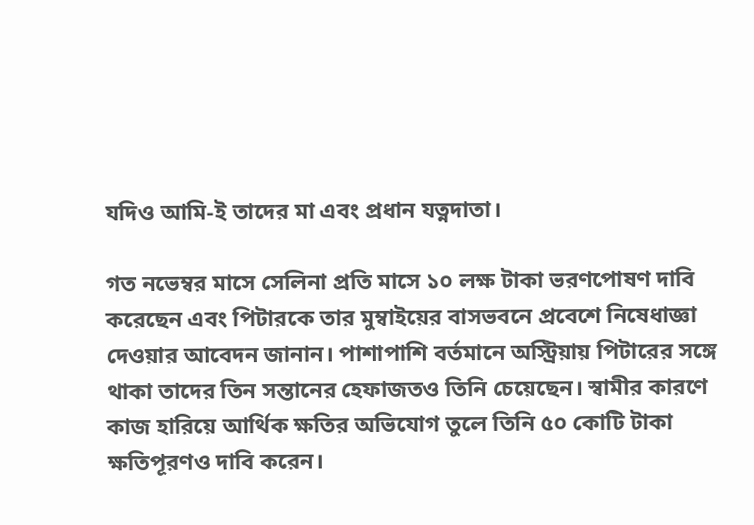যদিও আমি-ই তাদের মা এবং প্রধান যত্নদাতা।

গত নভেম্বর মাসে সেলিনা প্রতি মাসে ১০ লক্ষ টাকা ভরণপোষণ দাবি করেছেন এবং পিটারকে তার মুম্বাইয়ের বাসভবনে প্রবেশে নিষেধাজ্ঞা দেওয়ার আবেদন জানান। পাশাপাশি বর্তমানে অস্ট্রিয়ায় পিটারের সঙ্গে থাকা তাদের তিন সন্তানের হেফাজতও তিনি চেয়েছেন। স্বামীর কারণে কাজ হারিয়ে আর্থিক ক্ষতির অভিযোগ তুলে তিনি ৫০ কোটি টাকা ক্ষতিপূরণও দাবি করেন।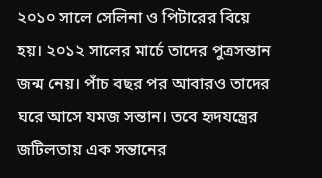২০১০ সালে সেলিনা ও পিটারের বিয়ে হয়। ২০১২ সালের মার্চে তাদের পুত্রসন্তান জন্ম নেয়। পাঁচ বছর পর আবারও তাদের ঘরে আসে যমজ সন্তান। তবে হৃদযন্ত্রের জটিলতায় এক সন্তানের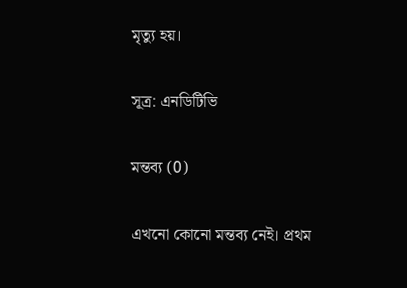মৃত্যু হয়।

সূত্র: এনডিটিভি

মন্তব্য (0)

এখনো কোনো মন্তব্য নেই। প্রথম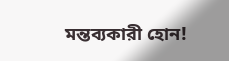মন্তব্যকারী হোন!